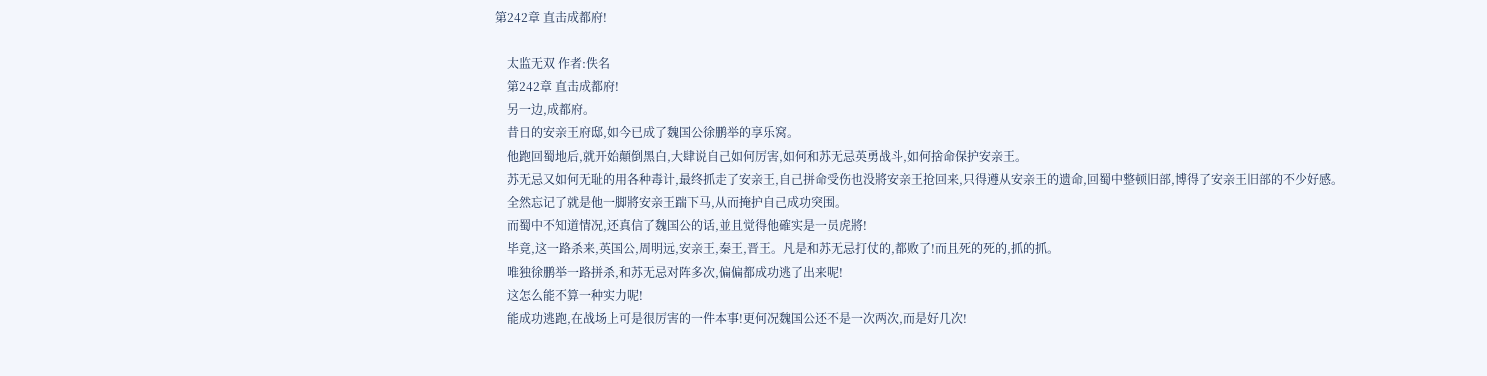第242章 直击成都府!

    太监无双 作者:佚名
    第242章 直击成都府!
    另一边,成都府。
    昔日的安亲王府邸,如今已成了魏国公徐鹏举的享乐窝。
    他跑回蜀地后,就开始顛倒黑白,大肆说自己如何厉害,如何和苏无忌英勇战斗,如何捨命保护安亲王。
    苏无忌又如何无耻的用各种毒计,最终抓走了安亲王,自己拼命受伤也没將安亲王抢回来,只得遵从安亲王的遗命,回蜀中整顿旧部,博得了安亲王旧部的不少好感。
    全然忘记了就是他一脚將安亲王踹下马,从而掩护自己成功突围。
    而蜀中不知道情况,还真信了魏国公的话,並且觉得他確实是一员虎將!
    毕竟,这一路杀来,英国公,周明远,安亲王,秦王,晋王。凡是和苏无忌打仗的,都败了!而且死的死的,抓的抓。
    唯独徐鹏举一路拼杀,和苏无忌对阵多次,偏偏都成功逃了出来呢!
    这怎么能不算一种实力呢!
    能成功逃跑,在战场上可是很厉害的一件本事!更何况魏国公还不是一次两次,而是好几次!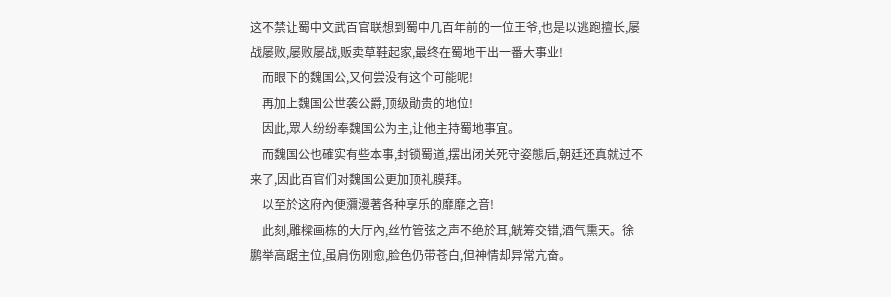这不禁让蜀中文武百官联想到蜀中几百年前的一位王爷,也是以逃跑擅长,屡战屡败,屡败屡战,贩卖草鞋起家,最终在蜀地干出一番大事业!
    而眼下的魏国公,又何尝没有这个可能呢!
    再加上魏国公世袭公爵,顶级勛贵的地位!
    因此,眾人纷纷奉魏国公为主,让他主持蜀地事宜。
    而魏国公也確实有些本事,封锁蜀道,摆出闭关死守姿態后,朝廷还真就过不来了,因此百官们对魏国公更加顶礼膜拜。
    以至於这府內便瀰漫著各种享乐的靡靡之音!
    此刻,雕樑画栋的大厅內,丝竹管弦之声不绝於耳,觥筹交错,酒气熏天。徐鹏举高踞主位,虽肩伤刚愈,脸色仍带苍白,但神情却异常亢奋。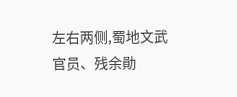左右两侧,蜀地文武官员、残余勛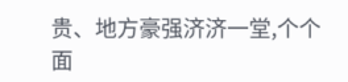贵、地方豪强济济一堂,个个面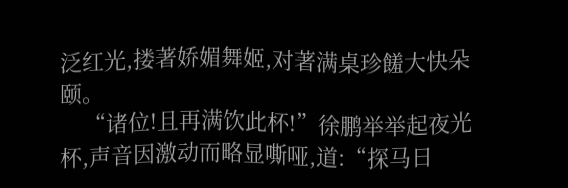泛红光,搂著娇媚舞姬,对著满桌珍饈大快朵颐。
    “诸位!且再满饮此杯!”徐鹏举举起夜光杯,声音因激动而略显嘶哑,道:“探马日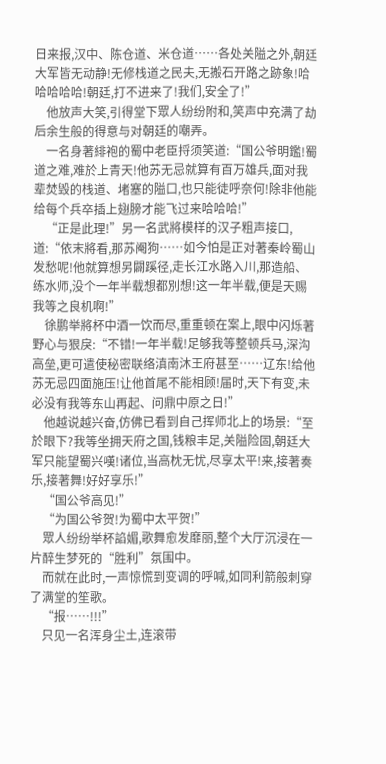日来报,汉中、陈仓道、米仓道……各处关隘之外,朝廷大军皆无动静!无修栈道之民夫,无搬石开路之跡象!哈哈哈哈哈!朝廷,打不进来了!我们,安全了!”
    他放声大笑,引得堂下眾人纷纷附和,笑声中充满了劫后余生般的得意与对朝廷的嘲弄。
    一名身著緋袍的蜀中老臣捋须笑道:“国公爷明鑑!蜀道之难,难於上青天!他苏无忌就算有百万雄兵,面对我辈焚毁的栈道、堵塞的隘口,也只能徒呼奈何!除非他能给每个兵卒插上翅膀才能飞过来哈哈哈!”
    “正是此理!”另一名武將模样的汉子粗声接口,道:“依末將看,那苏阉狗……如今怕是正对著秦岭蜀山发愁呢!他就算想另闢蹊径,走长江水路入川,那造船、练水师,没个一年半载想都別想!这一年半载,便是天赐我等之良机啊!”
    徐鹏举將杯中酒一饮而尽,重重顿在案上,眼中闪烁著野心与狠戾:“不错!一年半载!足够我等整顿兵马,深沟高垒,更可遣使秘密联络滇南沐王府甚至……辽东!给他苏无忌四面施压!让他首尾不能相顾!届时,天下有变,未必没有我等东山再起、问鼎中原之日!”
    他越说越兴奋,仿佛已看到自己挥师北上的场景:“至於眼下?我等坐拥天府之国,钱粮丰足,关隘险固,朝廷大军只能望蜀兴嘆!诸位,当高枕无忧,尽享太平!来,接著奏乐,接著舞!好好享乐!”
    “国公爷高见!”
    “为国公爷贺!为蜀中太平贺!”
    眾人纷纷举杯諂媚,歌舞愈发靡丽,整个大厅沉浸在一片醉生梦死的“胜利”氛围中。
    而就在此时,一声惊慌到变调的呼喊,如同利箭般刺穿了满堂的笙歌。
    “报……!!!”
    只见一名浑身尘土,连滚带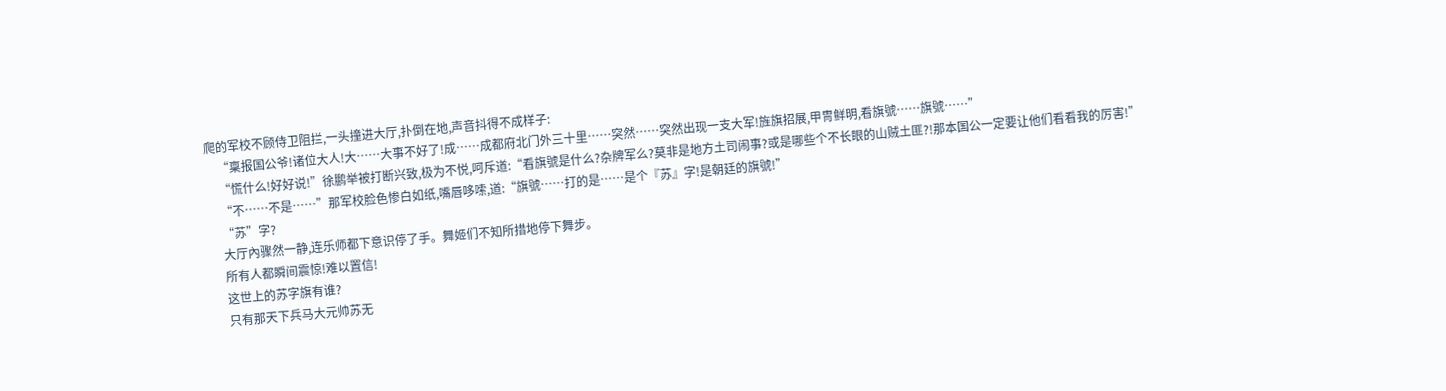爬的军校不顾侍卫阻拦,一头撞进大厅,扑倒在地,声音抖得不成样子:
    “稟报国公爷!诸位大人!大……大事不好了!成……成都府北门外三十里……突然……突然出现一支大军!旌旗招展,甲冑鲜明,看旗號……旗號……”
    “慌什么!好好说!”徐鹏举被打断兴致,极为不悦,呵斥道:“看旗號是什么?杂牌军么?莫非是地方土司闹事?或是哪些个不长眼的山贼土匪?!那本国公一定要让他们看看我的厉害!”
    “不……不是……”那军校脸色惨白如纸,嘴唇哆嗦,道:“旗號……打的是……是个『苏』字!是朝廷的旗號!”
    “苏”字?
    大厅內骤然一静,连乐师都下意识停了手。舞姬们不知所措地停下舞步。
    所有人都瞬间震惊!难以置信!
    这世上的苏字旗有谁?
    只有那天下兵马大元帅苏无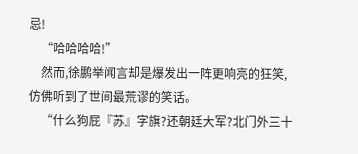忌!
    “哈哈哈哈!”
    然而,徐鹏举闻言却是爆发出一阵更响亮的狂笑,仿佛听到了世间最荒谬的笑话。
    “什么狗屁『苏』字旗?还朝廷大军?北门外三十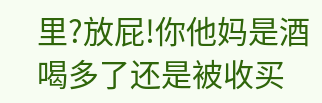里?放屁!你他妈是酒喝多了还是被收买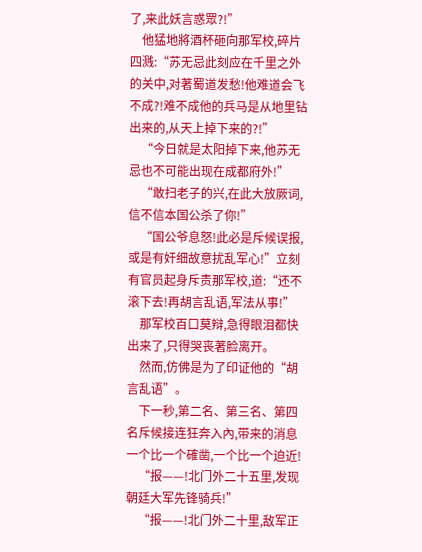了,来此妖言惑眾?!”
    他猛地將酒杯砸向那军校,碎片四溅:“苏无忌此刻应在千里之外的关中,对著蜀道发愁!他难道会飞不成?!难不成他的兵马是从地里钻出来的,从天上掉下来的?!”
    “今日就是太阳掉下来,他苏无忌也不可能出现在成都府外!”
    “敢扫老子的兴,在此大放厥词,信不信本国公杀了你!”
    “国公爷息怒!此必是斥候误报,或是有奸细故意扰乱军心!”立刻有官员起身斥责那军校,道:“还不滚下去!再胡言乱语,军法从事!”
    那军校百口莫辩,急得眼泪都快出来了,只得哭丧著脸离开。
    然而,仿佛是为了印证他的“胡言乱语”。
    下一秒,第二名、第三名、第四名斥候接连狂奔入內,带来的消息一个比一个確凿,一个比一个迫近!
    “报——!北门外二十五里,发现朝廷大军先锋骑兵!”
    “报——!北门外二十里,敌军正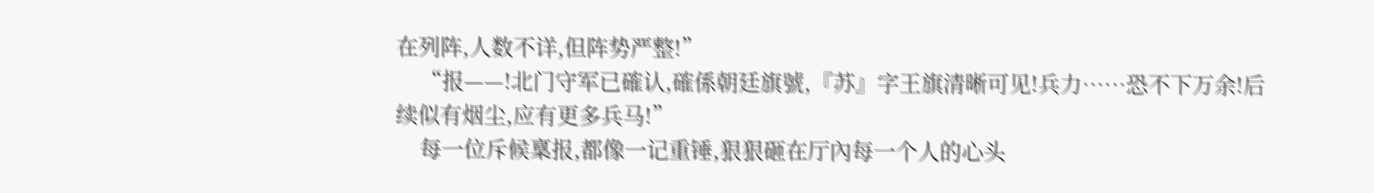在列阵,人数不详,但阵势严整!”
    “报——!北门守军已確认,確係朝廷旗號,『苏』字王旗清晰可见!兵力……恐不下万余!后续似有烟尘,应有更多兵马!”
    每一位斥候稟报,都像一记重锤,狠狠砸在厅內每一个人的心头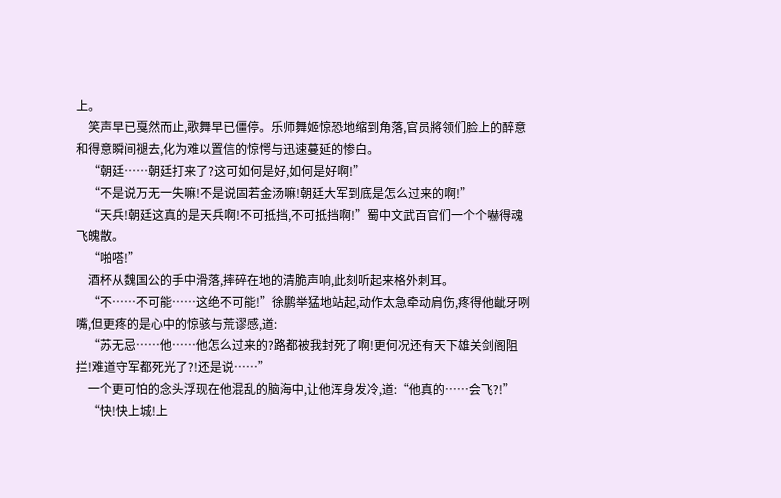上。
    笑声早已戛然而止,歌舞早已僵停。乐师舞姬惊恐地缩到角落,官员將领们脸上的醉意和得意瞬间褪去,化为难以置信的惊愕与迅速蔓延的惨白。
    “朝廷……朝廷打来了?这可如何是好,如何是好啊!”
    “不是说万无一失嘛!不是说固若金汤嘛!朝廷大军到底是怎么过来的啊!”
    “天兵!朝廷这真的是天兵啊!不可抵挡,不可抵挡啊!”蜀中文武百官们一个个嚇得魂飞魄散。
    “啪嗒!”
    酒杯从魏国公的手中滑落,摔碎在地的清脆声响,此刻听起来格外刺耳。
    “不……不可能……这绝不可能!”徐鹏举猛地站起,动作太急牵动肩伤,疼得他齜牙咧嘴,但更疼的是心中的惊骇与荒谬感,道:
    “苏无忌……他……他怎么过来的?路都被我封死了啊!更何况还有天下雄关剑阁阻拦!难道守军都死光了?!还是说……”
    一个更可怕的念头浮现在他混乱的脑海中,让他浑身发冷,道:“他真的……会飞?!”
    “快!快上城!上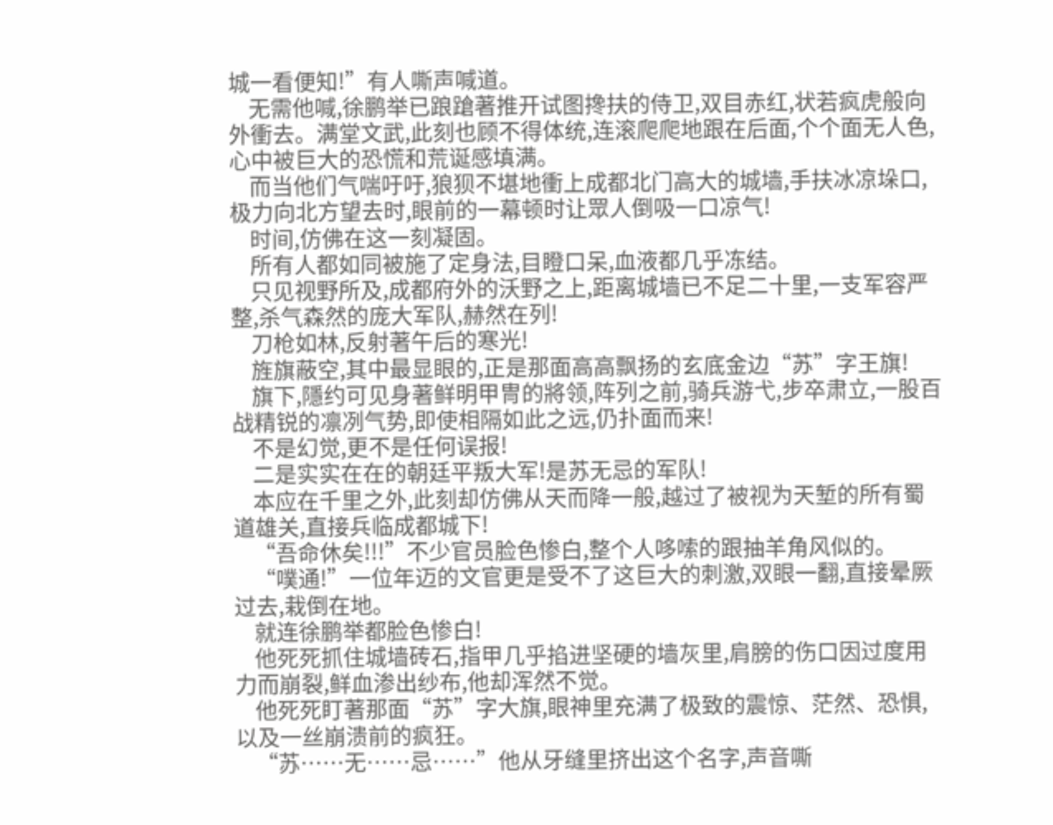城一看便知!”有人嘶声喊道。
    无需他喊,徐鹏举已踉蹌著推开试图搀扶的侍卫,双目赤红,状若疯虎般向外衝去。满堂文武,此刻也顾不得体统,连滚爬爬地跟在后面,个个面无人色,心中被巨大的恐慌和荒诞感填满。
    而当他们气喘吁吁,狼狈不堪地衝上成都北门高大的城墙,手扶冰凉垛口,极力向北方望去时,眼前的一幕顿时让眾人倒吸一口凉气!
    时间,仿佛在这一刻凝固。
    所有人都如同被施了定身法,目瞪口呆,血液都几乎冻结。
    只见视野所及,成都府外的沃野之上,距离城墙已不足二十里,一支军容严整,杀气森然的庞大军队,赫然在列!
    刀枪如林,反射著午后的寒光!
    旌旗蔽空,其中最显眼的,正是那面高高飘扬的玄底金边“苏”字王旗!
    旗下,隱约可见身著鲜明甲冑的將领,阵列之前,骑兵游弋,步卒肃立,一股百战精锐的凛冽气势,即使相隔如此之远,仍扑面而来!
    不是幻觉,更不是任何误报!
    二是实实在在的朝廷平叛大军!是苏无忌的军队!
    本应在千里之外,此刻却仿佛从天而降一般,越过了被视为天堑的所有蜀道雄关,直接兵临成都城下!
    “吾命休矣!!!”不少官员脸色惨白,整个人哆嗦的跟抽羊角风似的。
    “噗通!”一位年迈的文官更是受不了这巨大的刺激,双眼一翻,直接晕厥过去,栽倒在地。
    就连徐鹏举都脸色惨白!
    他死死抓住城墙砖石,指甲几乎掐进坚硬的墙灰里,肩膀的伤口因过度用力而崩裂,鲜血渗出纱布,他却浑然不觉。
    他死死盯著那面“苏”字大旗,眼神里充满了极致的震惊、茫然、恐惧,以及一丝崩溃前的疯狂。
    “苏……无……忌……”他从牙缝里挤出这个名字,声音嘶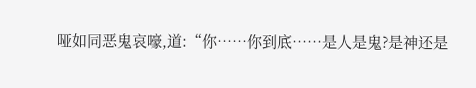哑如同恶鬼哀嚎,道:“你……你到底……是人是鬼?是神还是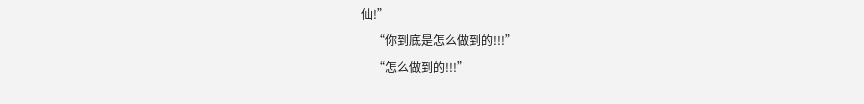仙!”
    “你到底是怎么做到的!!!”
    “怎么做到的!!!”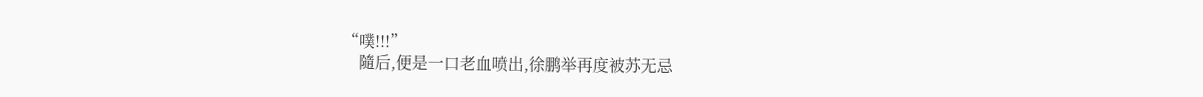“噗!!!”
    隨后,便是一口老血喷出,徐鹏举再度被苏无忌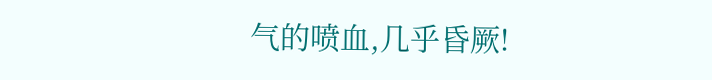气的喷血,几乎昏厥!